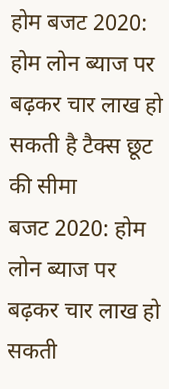होम बजट 2020: होम लोन ब्याज पर बढ़कर चार लाख हो सकती है टैक्स छूट की सीमा
बजट 2020: होम लोन ब्याज पर बढ़कर चार लाख हो सकती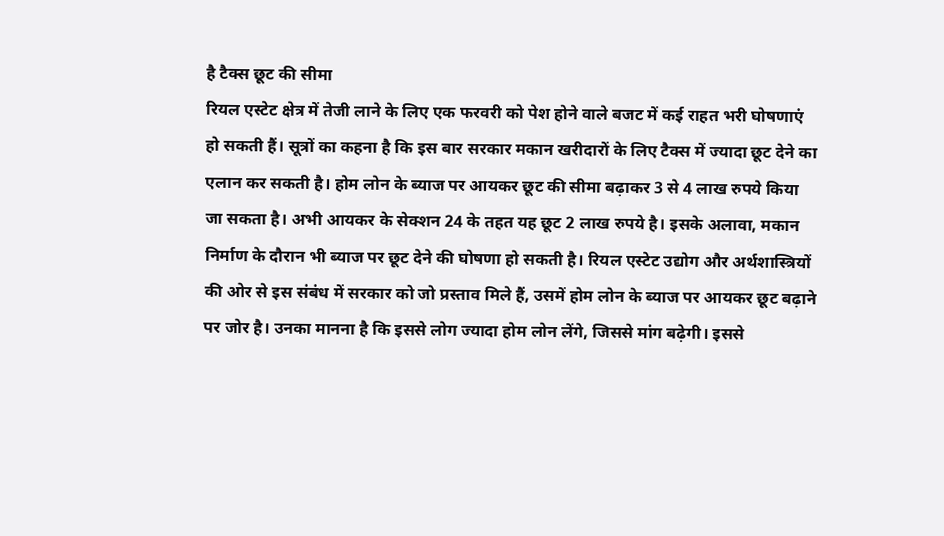है टैक्स छूट की सीमा
रियल एस्टेट क्षेत्र में तेजी लाने के लिए एक फरवरी को पेश होने वाले बजट में कई राहत भरी घोषणाएं हो सकती हैं। सूत्रों का कहना है कि इस बार सरकार मकान खरीदारों के लिए टैक्स में ज्यादा छूट देने का एलान कर सकती है। होम लोन के ब्याज पर आयकर छूट की सीमा बढ़ाकर 3 से 4 लाख रुपये किया जा सकता है। अभी आयकर के सेक्शन 24 के तहत यह छूट 2 लाख रुपये है। इसके अलावा, मकान निर्माण के दौरान भी ब्याज पर छूट देने की घोषणा हो सकती है। रियल एस्टेट उद्योग और अर्थशास्त्रियों की ओर से इस संबंध में सरकार को जो प्रस्ताव मिले हैं, उसमें होम लोन के ब्याज पर आयकर छूट बढ़ाने पर जोर है। उनका मानना है कि इससे लोग ज्यादा होम लोन लेंगे, जिससे मांग बढ़ेगी। इससे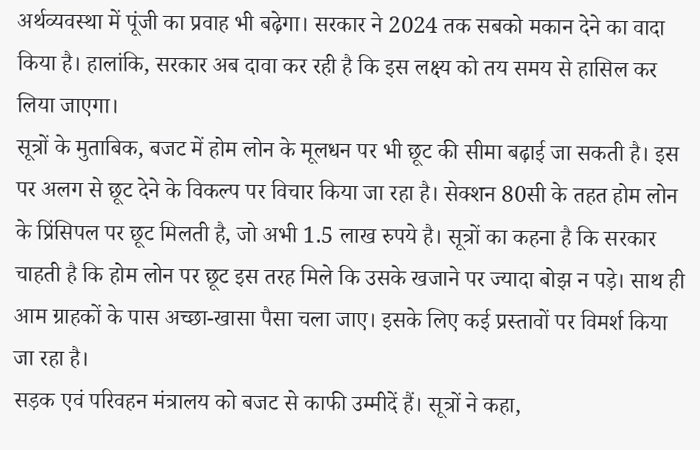अर्थव्यवस्था में पूंजी का प्रवाह भी बढ़ेगा। सरकार ने 2024 तक सबको मकान देने का वादा किया है। हालांकि, सरकार अब दावा कर रही है कि इस लक्ष्य को तय समय से हासिल कर लिया जाएगा।
सूत्रों के मुताबिक, बजट में होम लोन के मूलधन पर भी छूट की सीमा बढ़ाई जा सकती है। इस पर अलग से छूट देने के विकल्प पर विचार किया जा रहा है। सेक्शन 80सी के तहत होम लोन के प्रिंसिपल पर छूट मिलती है, जो अभी 1.5 लाख रुपये है। सूत्रों का कहना है कि सरकार चाहती है कि होम लोन पर छूट इस तरह मिले कि उसके खजाने पर ज्यादा बोझ न पड़े। साथ ही आम ग्राहकों के पास अच्छा-खासा पैसा चला जाए। इसके लिए कई प्रस्तावों पर विमर्श किया जा रहा है।
सड़क एवं परिवहन मंत्रालय को बजट से काफी उम्मीदें हैं। सूत्रों ने कहा,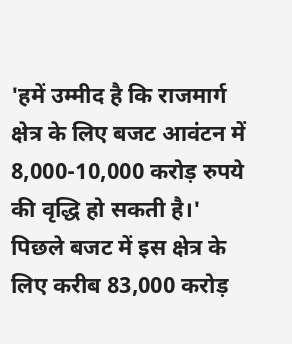'हमें उम्मीद है कि राजमार्ग क्षेत्र के लिए बजट आवंटन में 8,000-10,000 करोड़ रुपये की वृद्धि हो सकती है।' पिछले बजट में इस क्षेत्र के लिए करीब 83,000 करोड़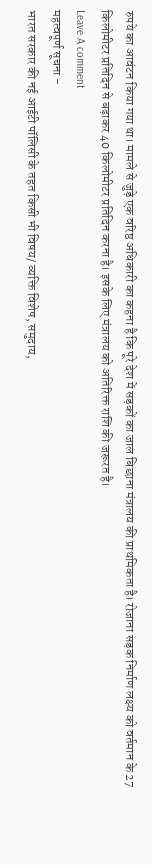रुपये का आवंटन किया गया था। मामले से जुड़े एक वरिष्ठ अधिकारी का कहना है कि पूरे देश में सड़कों का जाल बिछाना मंत्रालय की प्राथमिकता है। रोजाना सड़क निर्माण लक्ष्य को वर्तमान के 27 किलोमीटर प्रतिदिन से बढ़ाकर 40 किलोमीटर प्रतिदिन करना है। इसके लिए मंत्रालय को अतिरिक्त राशि की जरूरत है।
Leave A comment
महत्वपूर्ण सूचना -
भारत सरकार की नई आईटी पॉलिसी के तहत किसी भी विषय/ व्यक्ति विशेष, समुदाय,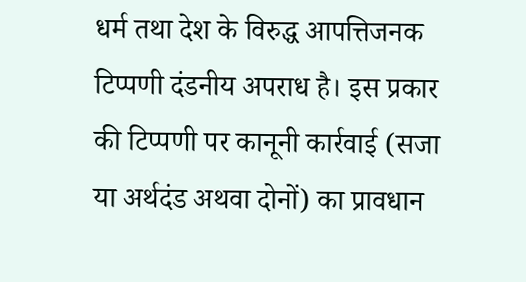धर्म तथा देश के विरुद्ध आपत्तिजनक टिप्पणी दंडनीय अपराध है। इस प्रकार की टिप्पणी पर कानूनी कार्रवाई (सजा या अर्थदंड अथवा दोनों) का प्रावधान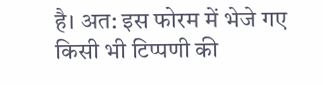है। अत: इस फोरम में भेजे गए किसी भी टिप्पणी की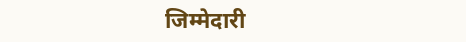जिम्मेदारी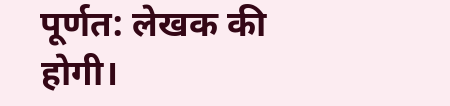पूर्णत: लेखक की होगी।